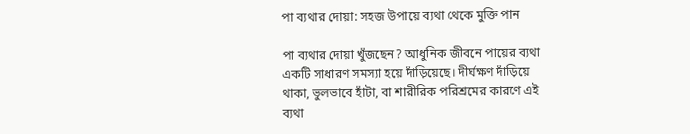পা ব্যথার দোয়া: সহজ উপায়ে ব্যথা থেকে মুক্তি পান

পা ব্যথার দোয়া খুঁজছেন? আধুনিক জীবনে পায়ের ব্যথা একটি সাধারণ সমস্যা হয়ে দাঁড়িয়েছে। দীর্ঘক্ষণ দাঁড়িয়ে থাকা, ভুলভাবে হাঁটা, বা শারীরিক পরিশ্রমের কারণে এই ব্যথা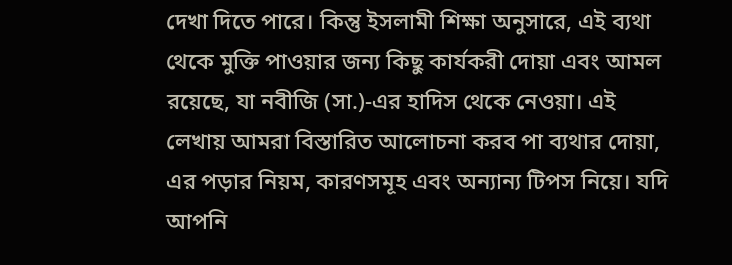দেখা দিতে পারে। কিন্তু ইসলামী শিক্ষা অনুসারে, এই ব্যথা থেকে মুক্তি পাওয়ার জন্য কিছু কার্যকরী দোয়া এবং আমল রয়েছে, যা নবীজি (সা.)-এর হাদিস থেকে নেওয়া। এই লেখায় আমরা বিস্তারিত আলোচনা করব পা ব্যথার দোয়া, এর পড়ার নিয়ম, কারণসমূহ এবং অন্যান্য টিপস নিয়ে। যদি আপনি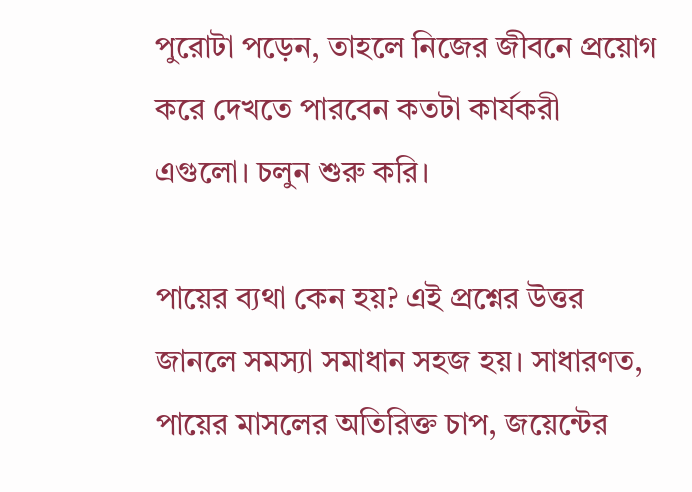পুরোটা পড়েন, তাহলে নিজের জীবনে প্রয়োগ করে দেখতে পারবেন কতটা কার্যকরী এগুলো। চলুন শুরু করি।

পায়ের ব্যথা কেন হয়? এই প্রশ্নের উত্তর জানলে সমস্যা সমাধান সহজ হয়। সাধারণত, পায়ের মাসলের অতিরিক্ত চাপ, জয়েন্টের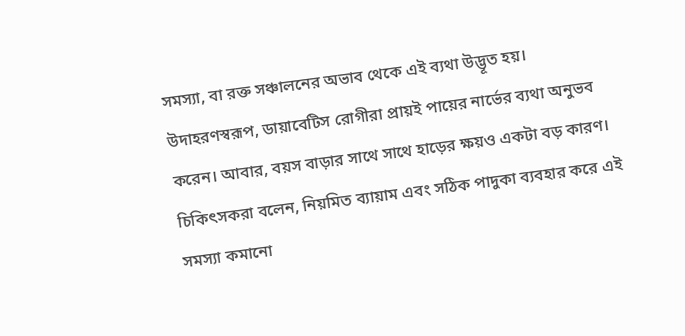সমস্যা, বা রক্ত সঞ্চালনের অভাব থেকে এই ব্যথা উদ্ভূত হয়। উদাহরণস্বরূপ, ডায়াবেটিস রোগীরা প্রায়ই পায়ের নার্ভের ব্যথা অনুভব করেন। আবার, বয়স বাড়ার সাথে সাথে হাড়ের ক্ষয়ও একটা বড় কারণ। চিকিৎসকরা বলেন, নিয়মিত ব্যায়াম এবং সঠিক পাদুকা ব্যবহার করে এই সমস্যা কমানো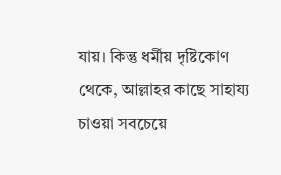যায়। কিন্তু ধর্মীয় দৃষ্টিকোণ থেকে, আল্লাহর কাছে সাহায্য চাওয়া সবচেয়ে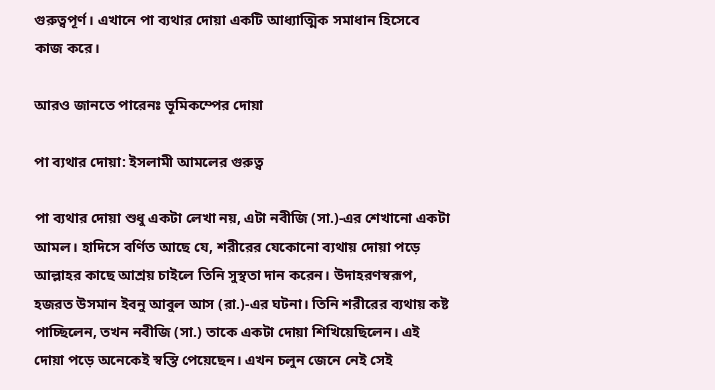গুরুত্বপূর্ণ। এখানে পা ব্যথার দোয়া একটি আধ্যাত্মিক সমাধান হিসেবে কাজ করে।

আরও জানতে পারেনঃ ভূমিকম্পের দোয়া

পা ব্যথার দোয়া: ইসলামী আমলের গুরুত্ব

পা ব্যথার দোয়া শুধু একটা লেখা নয়, এটা নবীজি (সা.)-এর শেখানো একটা আমল। হাদিসে বর্ণিত আছে যে, শরীরের যেকোনো ব্যথায় দোয়া পড়ে আল্লাহর কাছে আশ্রয় চাইলে তিনি সুস্থতা দান করেন। উদাহরণস্বরূপ, হজরত উসমান ইবনু আবুল আস (রা.)-এর ঘটনা। তিনি শরীরের ব্যথায় কষ্ট পাচ্ছিলেন, তখন নবীজি (সা.) তাকে একটা দোয়া শিখিয়েছিলেন। এই দোয়া পড়ে অনেকেই স্বস্তি পেয়েছেন। এখন চলুন জেনে নেই সেই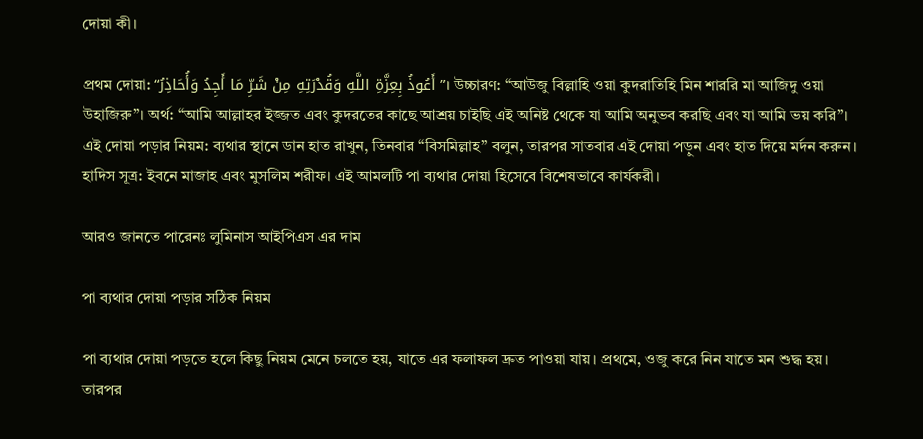দোয়া কী।

প্রথম দোয়া: “أَعُوذُ بِعِزَّةِ اللَّهِ وَقُدْرَتِهِ مِنْ شَرِّ مَا أَجِدُ وَأُحَاذِرُ”। উচ্চারণ: “আউজু বিল্লাহি ওয়া কুদরাতিহি মিন শাররি মা আজিদু ওয়া উহাজিরু”। অর্থ: “আমি আল্লাহর ইজ্জত এবং কুদরতের কাছে আশ্রয় চাইছি এই অনিষ্ট থেকে যা আমি অনুভব করছি এবং যা আমি ভয় করি”। এই দোয়া পড়ার নিয়ম: ব্যথার স্থানে ডান হাত রাখুন, তিনবার “বিসমিল্লাহ” বলুন, তারপর সাতবার এই দোয়া পড়ুন এবং হাত দিয়ে মর্দন করুন। হাদিস সূত্র: ইবনে মাজাহ এবং মুসলিম শরীফ। এই আমলটি পা ব্যথার দোয়া হিসেবে বিশেষভাবে কার্যকরী।

আরও জানতে পারেনঃ লুমিনাস আইপিএস এর দাম

পা ব্যথার দোয়া পড়ার সঠিক নিয়ম

পা ব্যথার দোয়া পড়তে হলে কিছু নিয়ম মেনে চলতে হয়, যাতে এর ফলাফল দ্রুত পাওয়া যায়। প্রথমে, ওজু করে নিন যাতে মন শুদ্ধ হয়। তারপর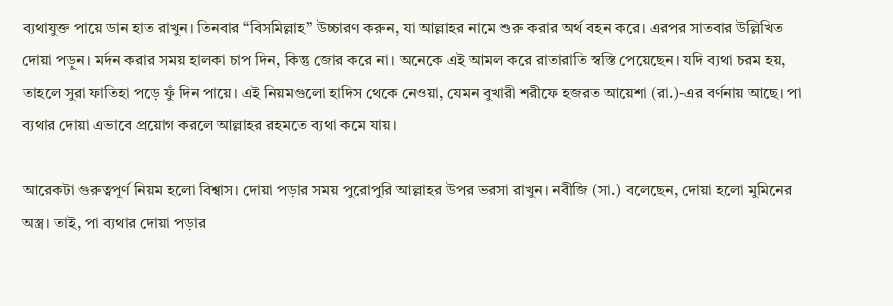ব্যথাযুক্ত পায়ে ডান হাত রাখুন। তিনবার “বিসমিল্লাহ” উচ্চারণ করুন, যা আল্লাহর নামে শুরু করার অর্থ বহন করে। এরপর সাতবার উল্লিখিত দোয়া পড়ুন। মর্দন করার সময় হালকা চাপ দিন, কিন্তু জোর করে না। অনেকে এই আমল করে রাতারাতি স্বস্তি পেয়েছেন। যদি ব্যথা চরম হয়, তাহলে সুরা ফাতিহা পড়ে ফুঁ দিন পায়ে। এই নিয়মগুলো হাদিস থেকে নেওয়া, যেমন বুখারী শরীফে হজরত আয়েশা (রা.)-এর বর্ণনায় আছে। পা ব্যথার দোয়া এভাবে প্রয়োগ করলে আল্লাহর রহমতে ব্যথা কমে যায়।

আরেকটা গুরুত্বপূর্ণ নিয়ম হলো বিশ্বাস। দোয়া পড়ার সময় পুরোপুরি আল্লাহর উপর ভরসা রাখুন। নবীজি (সা.) বলেছেন, দোয়া হলো মুমিনের অস্ত্র। তাই, পা ব্যথার দোয়া পড়ার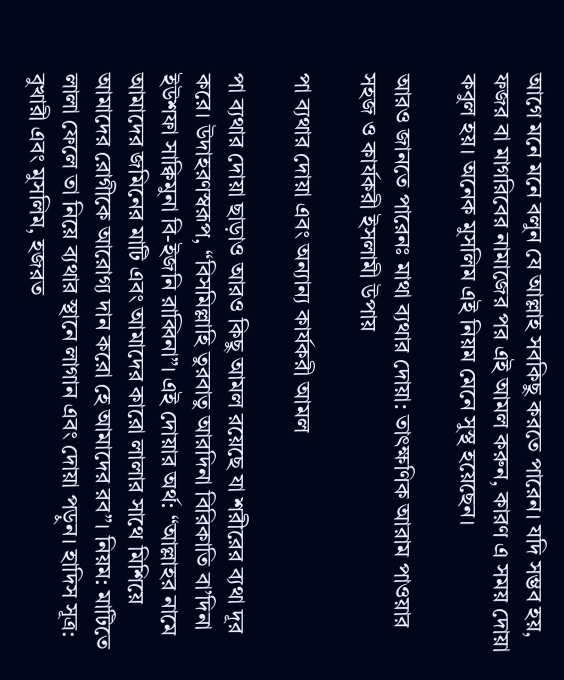আগে মনে মনে বলুন যে আল্লাহ সবকিছু করতে পারেন। যদি সম্ভব হয়, ফজর বা মাগরিবের নামাজের পর এই আমল করুন, কারণ এ সময় দোয়া কবুল হয়। অনেক মুসলিম এই নিয়ম মেনে সুস্থ হয়েছেন।

আরও জানতে পারেনঃ মাথা ব্যথার দোয়া: তাৎক্ষণিক আরাম পাওয়ার সহজ ও কার্যকরী ইসলামী উপায়

পা ব্যথার দোয়া এবং অন্যান্য কার্যকরী আমল

পা ব্যথার দোয়া ছাড়াও আরও কিছু আমল রয়েছে যা শরীরের ব্যথা দূর করে। উদাহরণস্বরূপ, “বিসমিল্লাহি তুরবাতু আরদিনা বিরিকাতি বা’দিনা ইউশফা সাক্বিমুনা বি-ইজনি রাব্বিনা”। এই দোয়ার অর্থ: “আল্লাহর নামে আমাদের জমিনের মাটি এবং আমাদের কারো লালার সাথে মিশিয়ে আমাদের রোগীকে আরোগ্য দান করো হে আমাদের রব”। নিয়ম: মাটিতে লালা ফেলে তা নিয়ে ব্যথার স্থানে লাগান এবং দোয়া পড়ুন। হাদিস সূত্র: বুখারী এবং মুসলিম, হজরত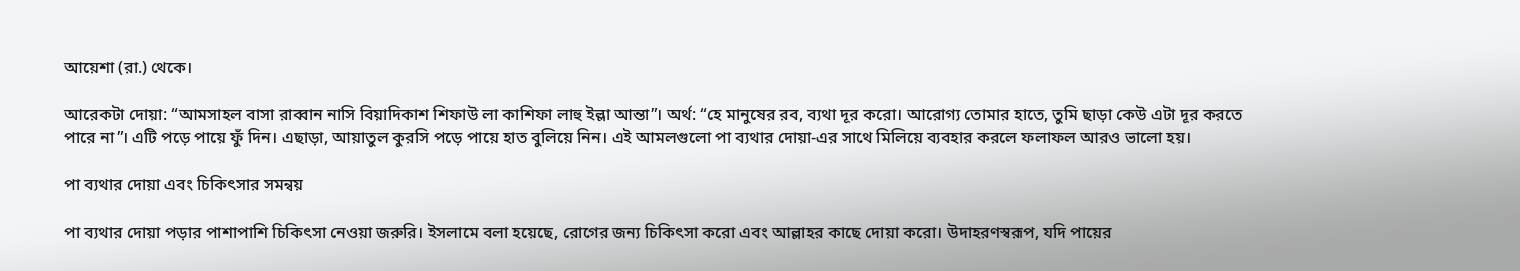আয়েশা (রা.) থেকে।

আরেকটা দোয়া: “আমসাহল বাসা রাব্বান নাসি বিয়াদিকাশ শিফাউ লা কাশিফা লাহু ইল্লা আন্তা”। অর্থ: “হে মানুষের রব, ব্যথা দূর করো। আরোগ্য তোমার হাতে, তুমি ছাড়া কেউ এটা দূর করতে পারে না”। এটি পড়ে পায়ে ফুঁ দিন। এছাড়া, আয়াতুল কুরসি পড়ে পায়ে হাত বুলিয়ে নিন। এই আমলগুলো পা ব্যথার দোয়া-এর সাথে মিলিয়ে ব্যবহার করলে ফলাফল আরও ভালো হয়।

পা ব্যথার দোয়া এবং চিকিৎসার সমন্বয়

পা ব্যথার দোয়া পড়ার পাশাপাশি চিকিৎসা নেওয়া জরুরি। ইসলামে বলা হয়েছে, রোগের জন্য চিকিৎসা করো এবং আল্লাহর কাছে দোয়া করো। উদাহরণস্বরূপ, যদি পায়ের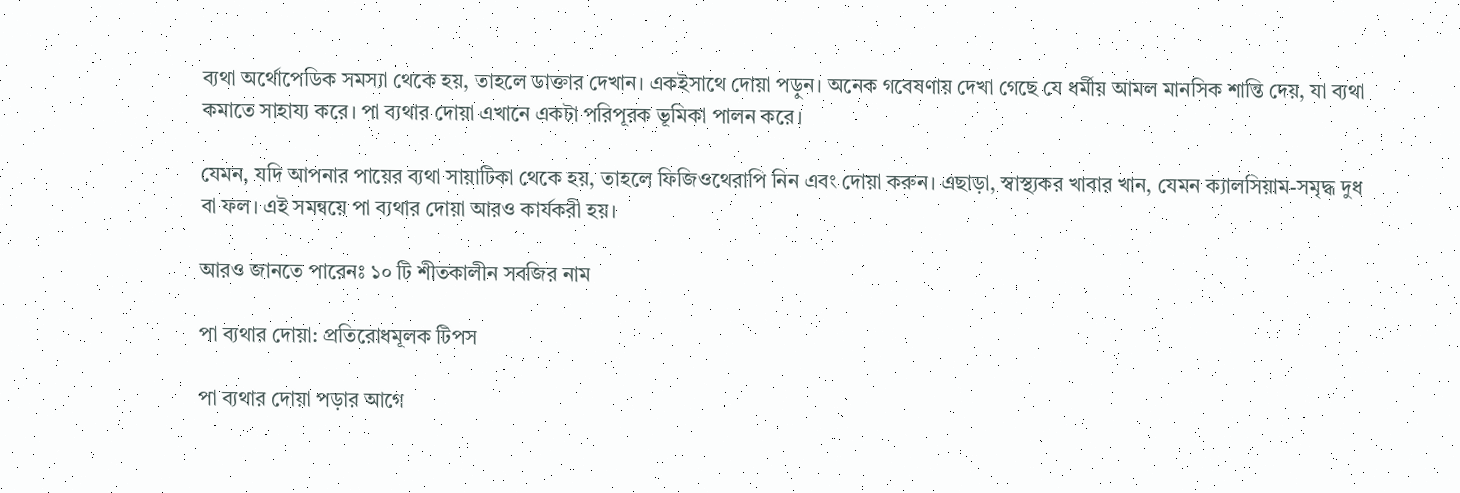ব্যথা অর্থোপেডিক সমস্যা থেকে হয়, তাহলে ডাক্তার দেখান। একইসাথে দোয়া পড়ুন। অনেক গবেষণায় দেখা গেছে যে ধর্মীয় আমল মানসিক শান্তি দেয়, যা ব্যথা কমাতে সাহায্য করে। পা ব্যথার দোয়া এখানে একটা পরিপূরক ভূমিকা পালন করে।

যেমন, যদি আপনার পায়ের ব্যথা সায়াটিকা থেকে হয়, তাহলে ফিজিওথেরাপি নিন এবং দোয়া করুন। এছাড়া, স্বাস্থ্যকর খাবার খান, যেমন ক্যালসিয়াম-সমৃদ্ধ দুধ বা ফল। এই সমন্বয়ে পা ব্যথার দোয়া আরও কার্যকরী হয়।

আরও জানতে পারেনঃ ১০ টি শীতকালীন সবজির নাম

পা ব্যথার দোয়া: প্রতিরোধমূলক টিপস

পা ব্যথার দোয়া পড়ার আগে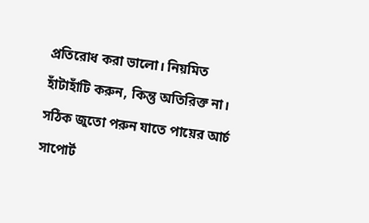প্রতিরোধ করা ভালো। নিয়মিত হাঁটাহাঁটি করুন, কিন্তু অতিরিক্ত না। সঠিক জুতো পরুন যাতে পায়ের আর্চ সাপোর্ট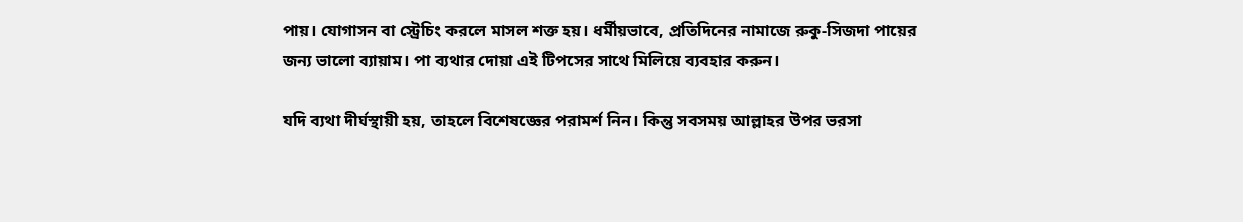পায়। যোগাসন বা স্ট্রেচিং করলে মাসল শক্ত হয়। ধর্মীয়ভাবে, প্রতিদিনের নামাজে রুকু-সিজদা পায়ের জন্য ভালো ব্যায়াম। পা ব্যথার দোয়া এই টিপসের সাথে মিলিয়ে ব্যবহার করুন।

যদি ব্যথা দীর্ঘস্থায়ী হয়, তাহলে বিশেষজ্ঞের পরামর্শ নিন। কিন্তু সবসময় আল্লাহর উপর ভরসা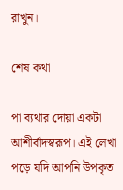রাখুন।

শেষ কথা

পা ব্যথার দোয়া একটা আশীর্বাদস্বরূপ। এই লেখা পড়ে যদি আপনি উপকৃত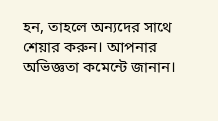হন, তাহলে অন্যদের সাথে শেয়ার করুন। আপনার অভিজ্ঞতা কমেন্টে জানান।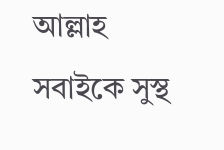আল্লাহ সবাইকে সুস্থ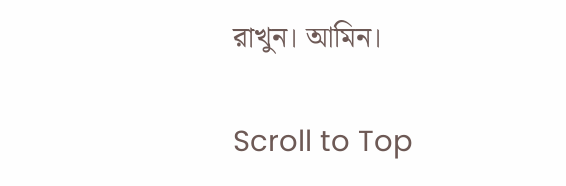রাখুন। আমিন।

Scroll to Top